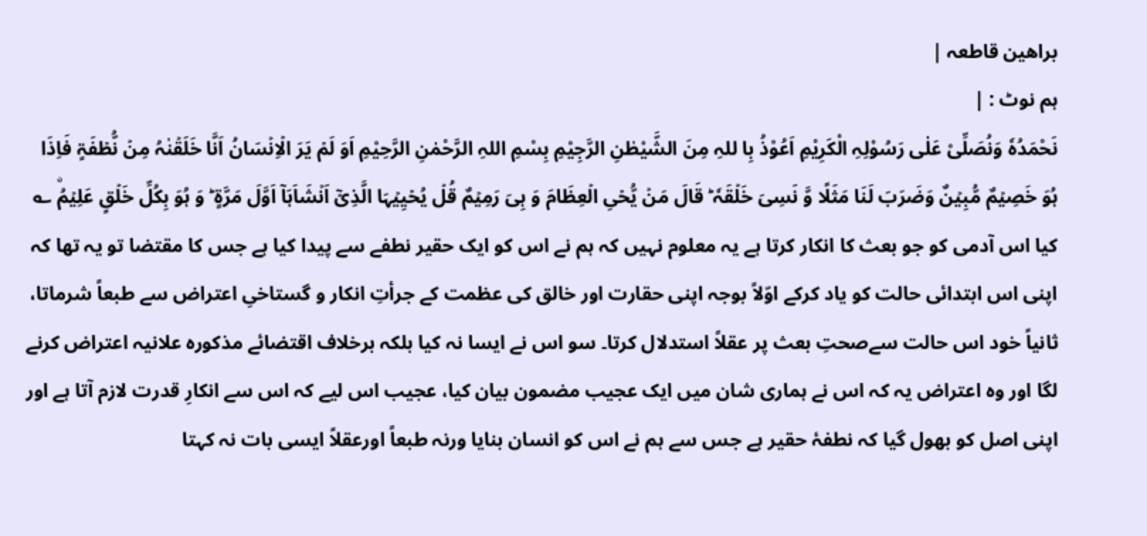براھین قاطعہ |
ہم نوٹ : |
نَحْمَدُہٗ وَنُصَلِّیْ عَلٰی رَسُوْلِہِ الْکَرِیْمِ اَعُوْذُ بِا للہِ مِنَ الشَّیْطٰنِ الرَّجِیْمِ بِسْمِ اللہِ الرَّحْمٰنِ الرَّحِیْمِ اَوَ لَمۡ یَرَ الۡاِنۡسَانُ اَنَّا خَلَقۡنٰہُ مِنۡ نُّطۡفَۃٍ فَاِذَا ہُوَ خَصِیۡمٌ مُّبِیۡنٌ وَضَرَبَ لَنَا مَثَلًا وَّ نَسِیَ خَلۡقَہٗ ؕ قَالَ مَنۡ یُّحۡیِ الۡعِظَامَ وَ ہِیَ رَمِیۡمٌ قُلۡ یُحۡیِیۡہَا الَّذِیۡۤ اَنۡشَاَہَاۤ اَوَّلَ مَرَّۃٍ ؕ وَ ہُوَ بِکُلِّ خَلۡقٍ عَلِیۡمُۨ ؎ کیا اس آدمی کو جو بعث کا انکار کرتا ہے یہ معلوم نہیں کہ ہم نے اس کو ایک حقیر نطفے سے پیدا کیا ہے جس کا مقتضا تو یہ تھا کہ اپنی اس ابتدائی حالت کو یاد کرکے اوّلاً بوجہ اپنی حقارت اور خالق کی عظمت کے جرأتِ انکار و گستاخیِ اعتراض سے طبعاً شرماتا، ثانیاً خود اس حالت سےصحتِ بعث پر عقلاً استدلال کرتا۔ سو اس نے ایسا نہ کیا بلکہ برخلاف اقتضائے مذکورہ علانیہ اعتراض کرنے لگا اور وہ اعتراض یہ کہ اس نے ہماری شان میں ایک عجیب مضمون بیان کیا، عجیب اس لیے کہ اس سے انکارِ قدرت لازم آتا ہے اور اپنی اصل کو بھول گیا کہ نطفۂ حقیر ہے جس سے ہم نے اس کو انسان بنایا ورنہ طبعاً اورعقلاً ایسی بات نہ کہتا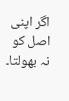اگر اپنی اصل کو نہ بھولتا۔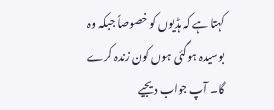کہتا ہے کہ ہڈیوں کو خصوصاً جبکہ وہ بوسیدہ ہوگئی ہوں کون زندہ کرے گا۔ آپ جواب دیجیے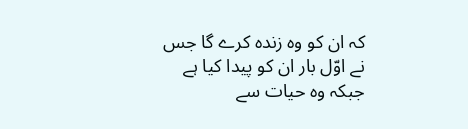کہ ان کو وہ زندہ کرے گا جس نے اوّل بار ان کو پیدا کیا ہے جبکہ وہ حیات سے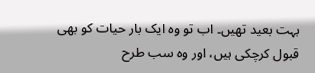بہت بعید تھیں۔ اب تو وہ ایک بار حیات کو بھی قبول کرچکی ہیں، اور وہ سب طرح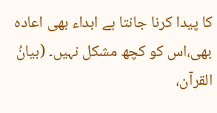کا پیدا کرنا جانتا ہے ابداء بھی اعادہ بھی،اس کو کچھ مشکل نہیں۔ (بیانُ القرآن،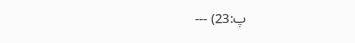پ:23) ---